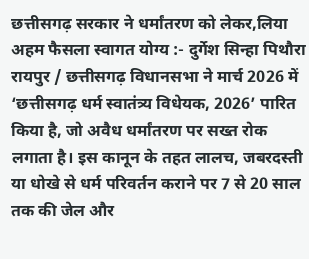छत्तीसगढ़ सरकार ने धर्मांतरण को लेकर,लिया अहम फैसला स्वागत योग्य :- दुर्गेश सिन्हा पिथौरा
रायपुर / छत्तीसगढ़ विधानसभा ने मार्च 2026 में ‘छत्तीसगढ़ धर्म स्वातंत्र्य विधेयक, 2026’ पारित किया है, जो अवैध धर्मांतरण पर सख्त रोक लगाता है। इस कानून के तहत लालच, जबरदस्ती या धोखे से धर्म परिवर्तन कराने पर 7 से 20 साल तक की जेल और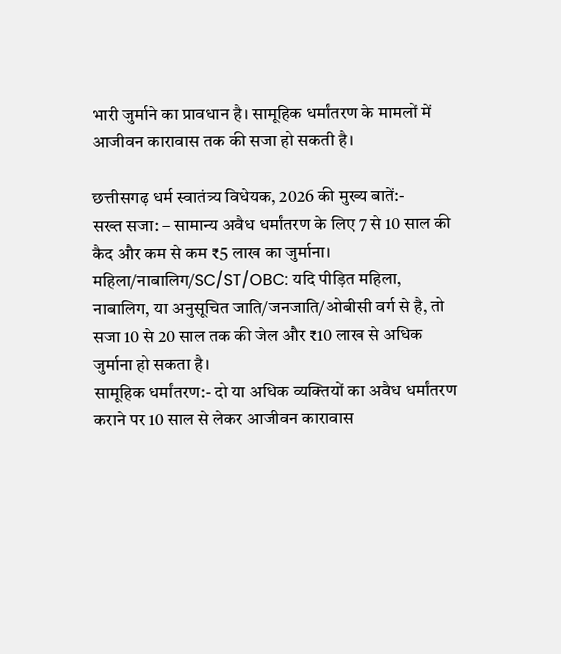भारी जुर्माने का प्रावधान है। सामूहिक धर्मांतरण के मामलों में आजीवन कारावास तक की सजा हो सकती है।

छत्तीसगढ़ धर्म स्वातंत्र्य विधेयक, 2026 की मुख्य बातें:-
सख्त सजा: – सामान्य अवैध धर्मांतरण के लिए 7 से 10 साल की कैद और कम से कम ₹5 लाख का जुर्माना। महिला/नाबालिग/SC/ST/OBC: यदि पीड़ित महिला, नाबालिग, या अनुसूचित जाति/जनजाति/ओबीसी वर्ग से है, तो सजा 10 से 20 साल तक की जेल और ₹10 लाख से अधिक जुर्माना हो सकता है।
सामूहिक धर्मांतरण:- दो या अधिक व्यक्तियों का अवैध धर्मांतरण कराने पर 10 साल से लेकर आजीवन कारावास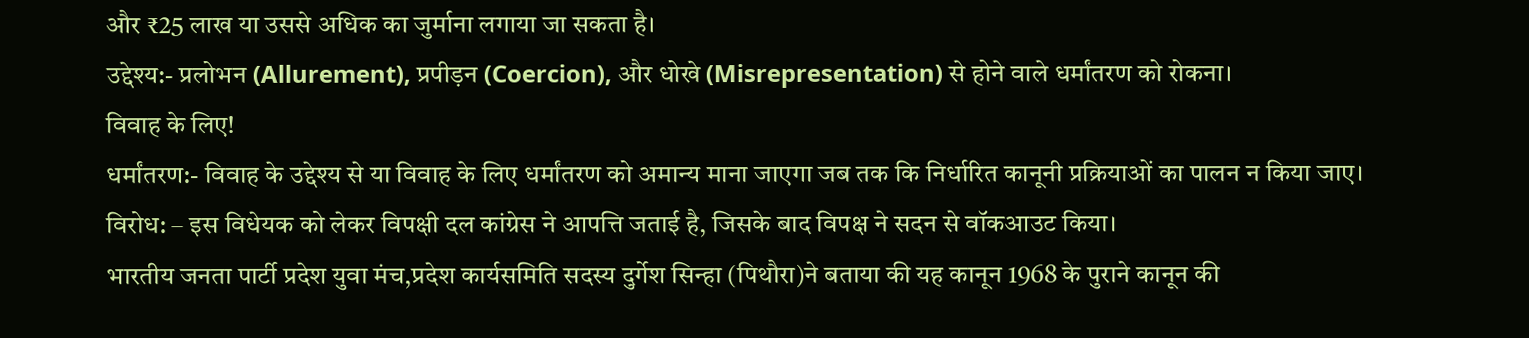और ₹25 लाख या उससे अधिक का जुर्माना लगाया जा सकता है।
उद्देश्य:- प्रलोभन (Allurement), प्रपीड़न (Coercion), और धोखे (Misrepresentation) से होने वाले धर्मांतरण को रोकना।
विवाह के लिए!
धर्मांतरण:- विवाह के उद्देश्य से या विवाह के लिए धर्मांतरण को अमान्य माना जाएगा जब तक कि निर्धारित कानूनी प्रक्रियाओं का पालन न किया जाए।
विरोध: – इस विधेयक को लेकर विपक्षी दल कांग्रेस ने आपत्ति जताई है, जिसके बाद विपक्ष ने सदन से वॉकआउट किया।
भारतीय जनता पार्टी प्रदेश युवा मंच,प्रदेश कार्यसमिति सदस्य दुर्गेश सिन्हा (पिथौरा)ने बताया की यह कानून 1968 के पुराने कानून की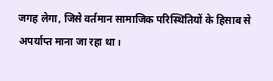जगह लेगा, जिसे वर्तमान सामाजिक परिस्थितियों के हिसाब से अपर्याप्त माना जा रहा था।